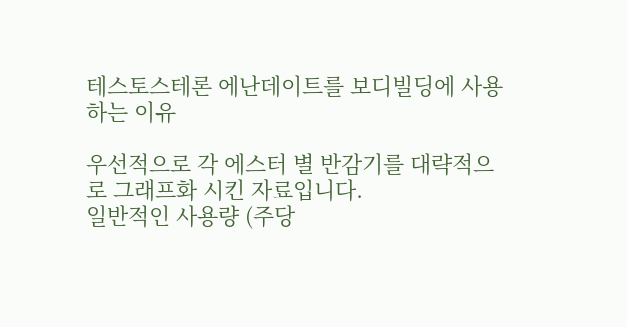테스토스테론 에난데이트를 보디빌딩에 사용하는 이유

우선적으로 각 에스터 별 반감기를 대략적으로 그래프화 시킨 자료입니다.
일반적인 사용량 (주당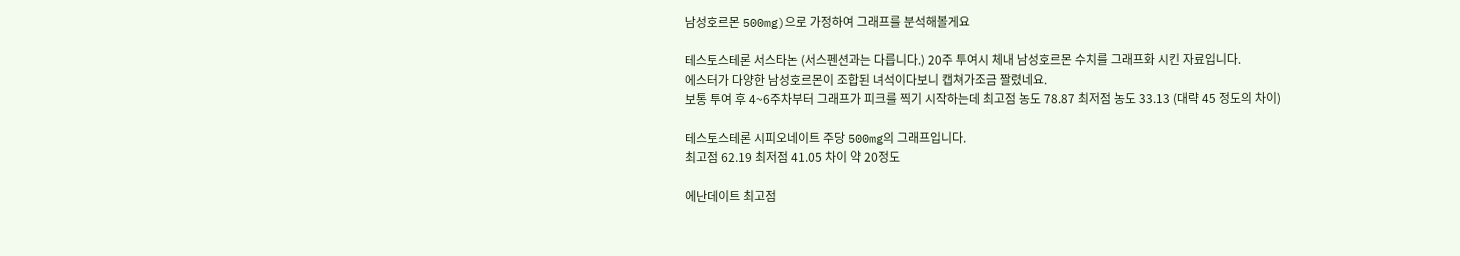남성호르몬 500mg)으로 가정하여 그래프를 분석해볼게요

테스토스테론 서스타논 (서스펜션과는 다릅니다.) 20주 투여시 체내 남성호르몬 수치를 그래프화 시킨 자료입니다.
에스터가 다양한 남성호르몬이 조합된 녀석이다보니 캡쳐가조금 짤렸네요.
보통 투여 후 4~6주차부터 그래프가 피크를 찍기 시작하는데 최고점 농도 78.87 최저점 농도 33.13 (대략 45 정도의 차이)

테스토스테론 시피오네이트 주당 500mg의 그래프입니다.
최고점 62.19 최저점 41.05 차이 약 20정도

에난데이트 최고점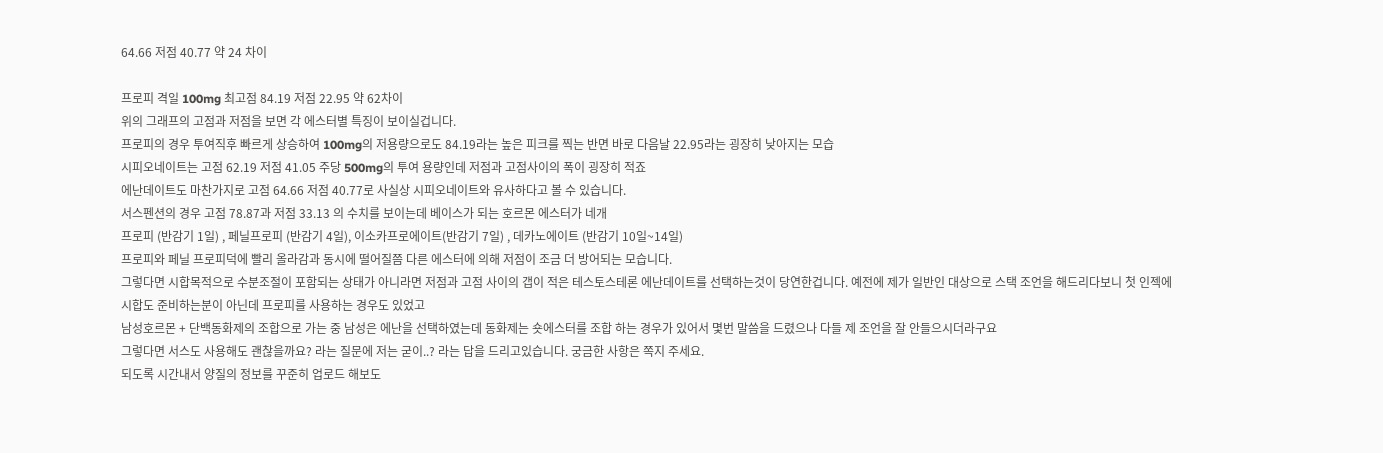64.66 저점 40.77 약 24 차이

프로피 격일 100mg 최고점 84.19 저점 22.95 약 62차이
위의 그래프의 고점과 저점을 보면 각 에스터별 특징이 보이실겁니다.
프로피의 경우 투여직후 빠르게 상승하여 100mg의 저용량으로도 84.19라는 높은 피크를 찍는 반면 바로 다음날 22.95라는 굉장히 낮아지는 모습
시피오네이트는 고점 62.19 저점 41.05 주당 500mg의 투여 용량인데 저점과 고점사이의 폭이 굉장히 적죠
에난데이트도 마찬가지로 고점 64.66 저점 40.77로 사실상 시피오네이트와 유사하다고 볼 수 있습니다.
서스펜션의 경우 고점 78.87과 저점 33.13 의 수치를 보이는데 베이스가 되는 호르몬 에스터가 네개
프로피 (반감기 1일) , 페닐프로피 (반감기 4일), 이소카프로에이트(반감기 7일) , 데카노에이트 (반감기 10일~14일)
프로피와 페닐 프로피덕에 빨리 올라감과 동시에 떨어질쯤 다른 에스터에 의해 저점이 조금 더 방어되는 모습니다.
그렇다면 시합목적으로 수분조절이 포함되는 상태가 아니라면 저점과 고점 사이의 갭이 적은 테스토스테론 에난데이트를 선택하는것이 당연한겁니다. 예전에 제가 일반인 대상으로 스택 조언을 해드리다보니 첫 인젝에 시합도 준비하는분이 아닌데 프로피를 사용하는 경우도 있었고
남성호르몬 + 단백동화제의 조합으로 가는 중 남성은 에난을 선택하였는데 동화제는 숏에스터를 조합 하는 경우가 있어서 몇번 말씀을 드렸으나 다들 제 조언을 잘 안들으시더라구요
그렇다면 서스도 사용해도 괜찮을까요? 라는 질문에 저는 굳이..? 라는 답을 드리고있습니다. 궁금한 사항은 쪽지 주세요.
되도록 시간내서 양질의 정보를 꾸준히 업로드 해보도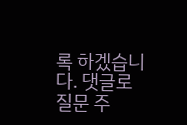록 하겠습니다. 댓글로 질문 주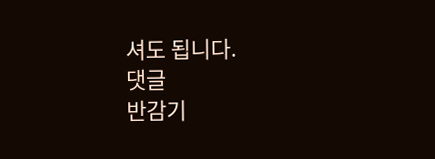셔도 됩니다.
댓글
반감기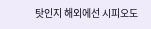탓인지 해외에선 시피오도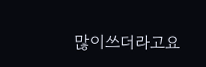많이쓰더라고요